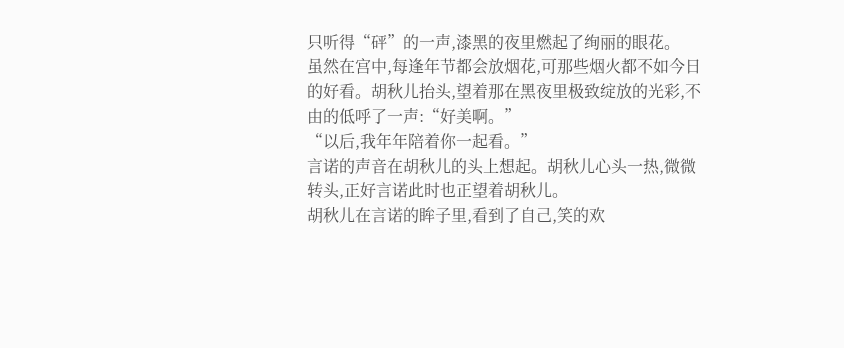只听得“砰”的一声,漆黑的夜里燃起了绚丽的眼花。
虽然在宫中,每逢年节都会放烟花,可那些烟火都不如今日的好看。胡秋儿抬头,望着那在黑夜里极致绽放的光彩,不由的低呼了一声:“好美啊。”
“以后,我年年陪着你一起看。”
言诺的声音在胡秋儿的头上想起。胡秋儿心头一热,微微转头,正好言诺此时也正望着胡秋儿。
胡秋儿在言诺的眸子里,看到了自己,笑的欢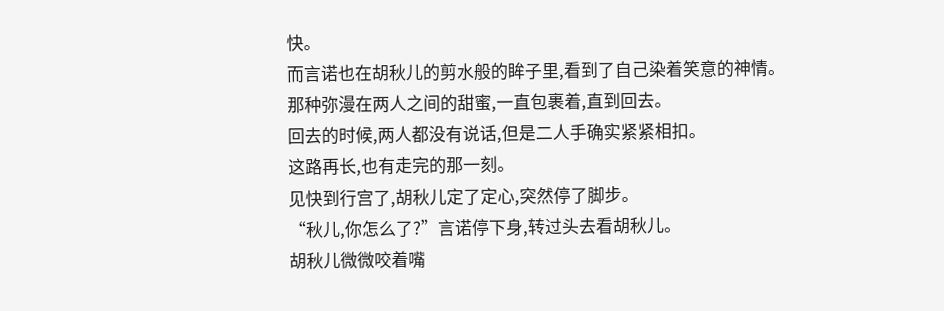快。
而言诺也在胡秋儿的剪水般的眸子里,看到了自己染着笑意的神情。
那种弥漫在两人之间的甜蜜,一直包裹着,直到回去。
回去的时候,两人都没有说话,但是二人手确实紧紧相扣。
这路再长,也有走完的那一刻。
见快到行宫了,胡秋儿定了定心,突然停了脚步。
“秋儿,你怎么了?”言诺停下身,转过头去看胡秋儿。
胡秋儿微微咬着嘴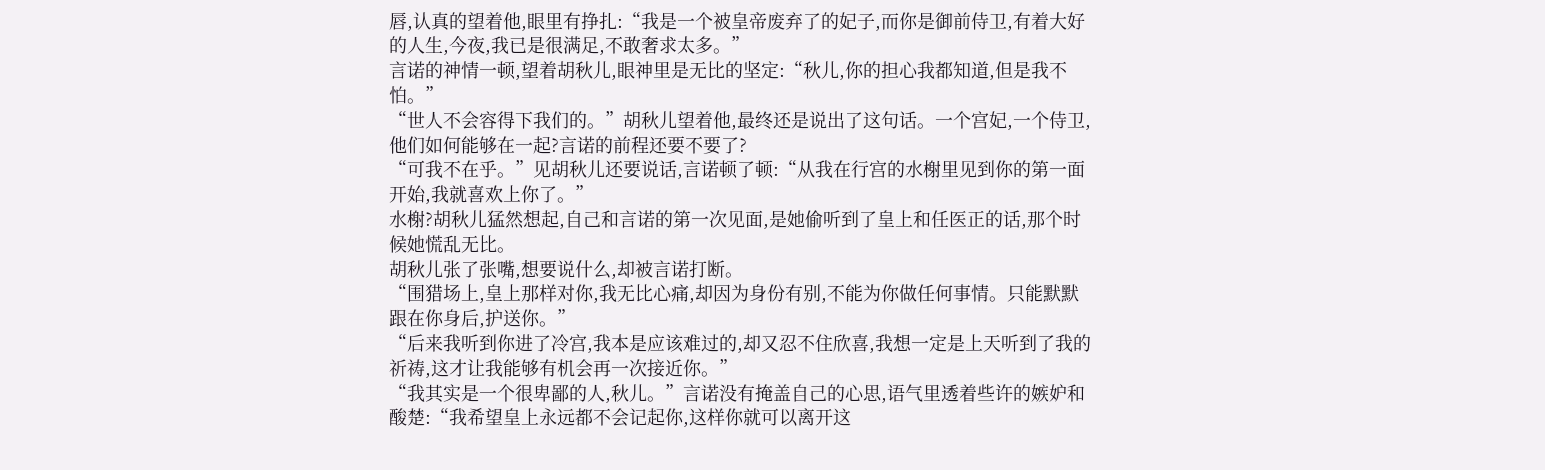唇,认真的望着他,眼里有挣扎:“我是一个被皇帝废弃了的妃子,而你是御前侍卫,有着大好的人生,今夜,我已是很满足,不敢奢求太多。”
言诺的神情一顿,望着胡秋儿,眼神里是无比的坚定:“秋儿,你的担心我都知道,但是我不怕。”
“世人不会容得下我们的。”胡秋儿望着他,最终还是说出了这句话。一个宫妃,一个侍卫,他们如何能够在一起?言诺的前程还要不要了?
“可我不在乎。”见胡秋儿还要说话,言诺顿了顿:“从我在行宫的水榭里见到你的第一面开始,我就喜欢上你了。”
水榭?胡秋儿猛然想起,自己和言诺的第一次见面,是她偷听到了皇上和任医正的话,那个时候她慌乱无比。
胡秋儿张了张嘴,想要说什么,却被言诺打断。
“围猎场上,皇上那样对你,我无比心痛,却因为身份有别,不能为你做任何事情。只能默默跟在你身后,护送你。”
“后来我听到你进了冷宫,我本是应该难过的,却又忍不住欣喜,我想一定是上天听到了我的祈祷,这才让我能够有机会再一次接近你。”
“我其实是一个很卑鄙的人,秋儿。”言诺没有掩盖自己的心思,语气里透着些许的嫉妒和酸楚:“我希望皇上永远都不会记起你,这样你就可以离开这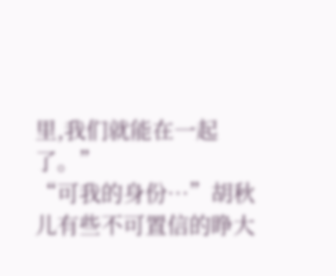里,我们就能在一起了。”
“可我的身份…”胡秋儿有些不可置信的睁大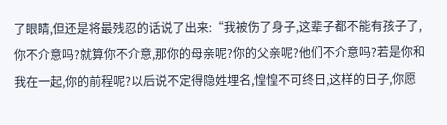了眼睛,但还是将最残忍的话说了出来:“我被伤了身子,这辈子都不能有孩子了,你不介意吗?就算你不介意,那你的母亲呢?你的父亲呢?他们不介意吗?若是你和我在一起,你的前程呢?以后说不定得隐姓埋名,惶惶不可终日,这样的日子,你愿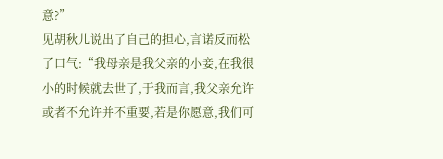意?”
见胡秋儿说出了自己的担心,言诺反而松了口气:“我母亲是我父亲的小妾,在我很小的时候就去世了,于我而言,我父亲允许或者不允许并不重要,若是你愿意,我们可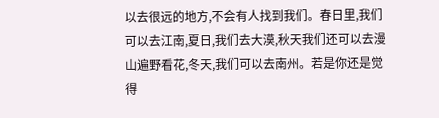以去很远的地方,不会有人找到我们。春日里,我们可以去江南,夏日,我们去大漠,秋天我们还可以去漫山遍野看花,冬天,我们可以去南州。若是你还是觉得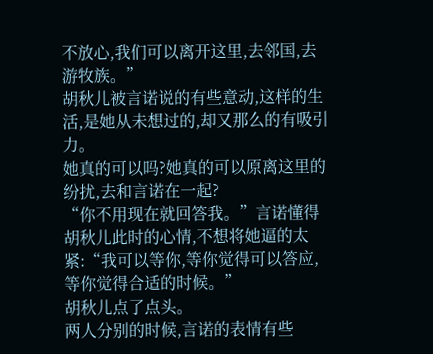不放心,我们可以离开这里,去邻国,去游牧族。”
胡秋儿被言诺说的有些意动,这样的生活,是她从未想过的,却又那么的有吸引力。
她真的可以吗?她真的可以原离这里的纷扰,去和言诺在一起?
“你不用现在就回答我。”言诺懂得胡秋儿此时的心情,不想将她逼的太紧:“我可以等你,等你觉得可以答应,等你觉得合适的时候。”
胡秋儿点了点头。
两人分别的时候,言诺的表情有些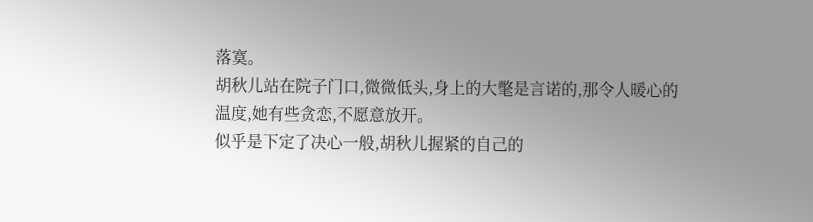落寞。
胡秋儿站在院子门口,微微低头,身上的大氅是言诺的,那令人暖心的温度,她有些贪恋,不愿意放开。
似乎是下定了决心一般,胡秋儿握紧的自己的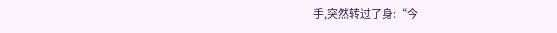手,突然转过了身:“今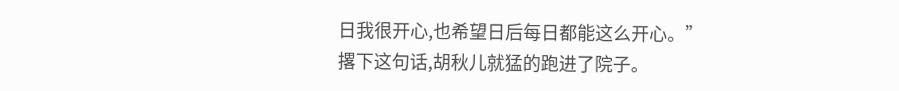日我很开心,也希望日后每日都能这么开心。”
撂下这句话,胡秋儿就猛的跑进了院子。